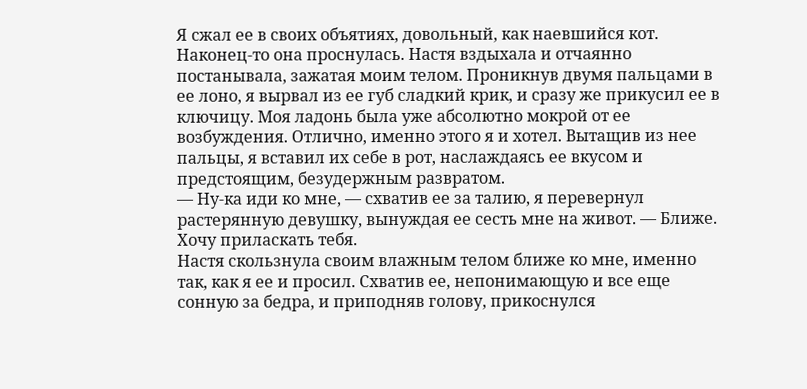Я сжал ее в своих объятиях, довольный, как наевшийся кот. Наконец-то она проснулась. Настя вздыхала и отчаянно постанывала, зажатая моим телом. Проникнув двумя пальцами в ее лоно, я вырвал из ее губ сладкий крик, и сразу же прикусил ее в ключицу. Моя ладонь была уже абсолютно мокрой от ее возбуждения. Отлично, именно этого я и хотел. Вытащив из нее пальцы, я вставил их себе в рот, наслаждаясь ее вкусом и предстоящим, безудержным развратом.
— Ну-ка иди ко мне, — схватив ее за талию, я перевернул растерянную девушку, вынуждая ее сесть мне на живот. — Ближе. Хочу приласкать тебя.
Настя скользнула своим влажным телом ближе ко мне, именно так, как я ее и просил. Схватив ее, непонимающую и все еще сонную за бедра, и приподняв голову, прикоснулся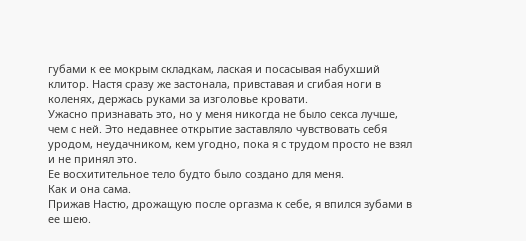губами к ее мокрым складкам, лаская и посасывая набухший клитор. Настя сразу же застонала, привставая и сгибая ноги в коленях, держась руками за изголовье кровати.
Ужасно признавать это, но у меня никогда не было секса лучше, чем с ней. Это недавнее открытие заставляло чувствовать себя уродом, неудачником, кем угодно, пока я с трудом просто не взял и не принял это.
Ее восхитительное тело будто было создано для меня.
Как и она сама.
Прижав Настю, дрожащую после оргазма к себе, я впился зубами в ее шею.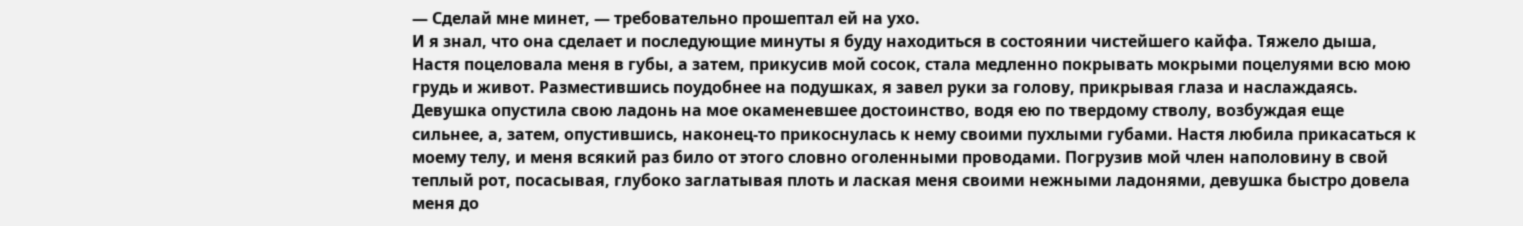— Сделай мне минет, — требовательно прошептал ей на ухо.
И я знал, что она сделает и последующие минуты я буду находиться в состоянии чистейшего кайфа. Тяжело дыша, Настя поцеловала меня в губы, а затем, прикусив мой сосок, стала медленно покрывать мокрыми поцелуями всю мою грудь и живот. Разместившись поудобнее на подушках, я завел руки за голову, прикрывая глаза и наслаждаясь. Девушка опустила свою ладонь на мое окаменевшее достоинство, водя ею по твердому стволу, возбуждая еще сильнее, а, затем, опустившись, наконец-то прикоснулась к нему своими пухлыми губами. Настя любила прикасаться к моему телу, и меня всякий раз било от этого словно оголенными проводами. Погрузив мой член наполовину в свой теплый рот, посасывая, глубоко заглатывая плоть и лаская меня своими нежными ладонями, девушка быстро довела меня до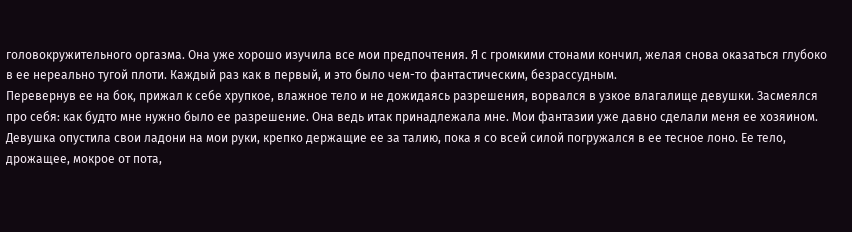головокружительного оргазма. Она уже хорошо изучила все мои предпочтения. Я с громкими стонами кончил, желая снова оказаться глубоко в ее нереально тугой плоти. Каждый раз как в первый, и это было чем-то фантастическим, безрассудным.
Перевернув ее на бок, прижал к себе хрупкое, влажное тело и не дожидаясь разрешения, ворвался в узкое влагалище девушки. Засмеялся про себя: как будто мне нужно было ее разрешение. Она ведь итак принадлежала мне. Мои фантазии уже давно сделали меня ее хозяином. Девушка опустила свои ладони на мои руки, крепко держащие ее за талию, пока я со всей силой погружался в ее тесное лоно. Ее тело, дрожащее, мокрое от пота,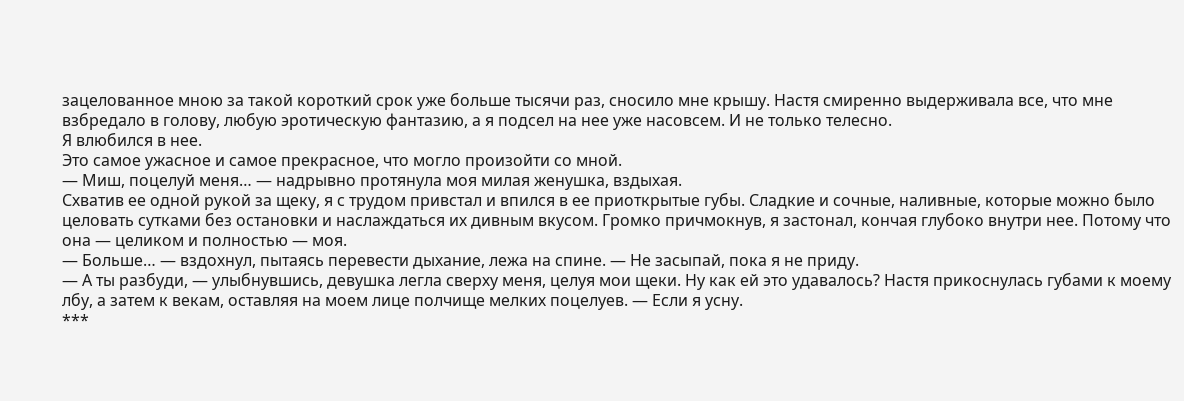зацелованное мною за такой короткий срок уже больше тысячи раз, сносило мне крышу. Настя смиренно выдерживала все, что мне взбредало в голову, любую эротическую фантазию, а я подсел на нее уже насовсем. И не только телесно.
Я влюбился в нее.
Это самое ужасное и самое прекрасное, что могло произойти со мной.
— Миш, поцелуй меня… — надрывно протянула моя милая женушка, вздыхая.
Схватив ее одной рукой за щеку, я с трудом привстал и впился в ее приоткрытые губы. Сладкие и сочные, наливные, которые можно было целовать сутками без остановки и наслаждаться их дивным вкусом. Громко причмокнув, я застонал, кончая глубоко внутри нее. Потому что она — целиком и полностью — моя.
— Больше… — вздохнул, пытаясь перевести дыхание, лежа на спине. — Не засыпай, пока я не приду.
— А ты разбуди, — улыбнувшись, девушка легла сверху меня, целуя мои щеки. Ну как ей это удавалось? Настя прикоснулась губами к моему лбу, а затем к векам, оставляя на моем лице полчище мелких поцелуев. — Если я усну.
***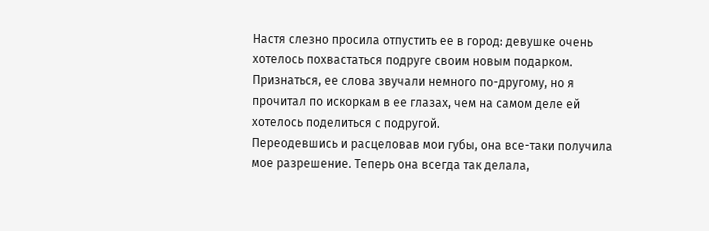Настя слезно просила отпустить ее в город: девушке очень хотелось похвастаться подруге своим новым подарком. Признаться, ее слова звучали немного по-другому, но я прочитал по искоркам в ее глазах, чем на самом деле ей хотелось поделиться с подругой.
Переодевшись и расцеловав мои губы, она все-таки получила мое разрешение. Теперь она всегда так делала,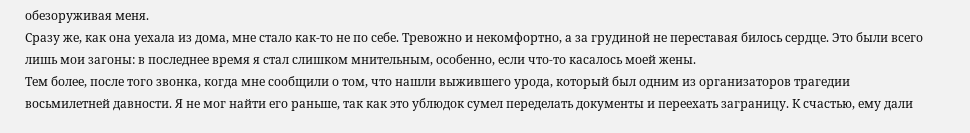обезоруживая меня.
Сразу же, как она уехала из дома, мне стало как-то не по себе. Тревожно и некомфортно, а за грудиной не переставая билось сердце. Это были всего лишь мои загоны: в последнее время я стал слишком мнительным, особенно, если что-то касалось моей жены.
Тем более, после того звонка, когда мне сообщили о том, что нашли выжившего урода, который был одним из организаторов трагедии восьмилетней давности. Я не мог найти его раньше, так как это ублюдок сумел переделать документы и переехать заграницу. К счастью, ему дали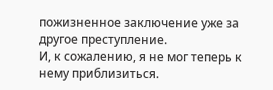пожизненное заключение уже за другое преступление.
И, к сожалению, я не мог теперь к нему приблизиться.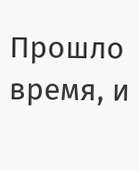Прошло время, и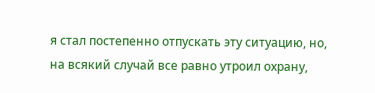я стал постепенно отпускать эту ситуацию, но, на всякий случай все равно утроил охрану,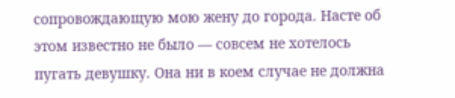сопровождающую мою жену до города. Насте об этом известно не было — совсем не хотелось пугать девушку. Она ни в коем случае не должна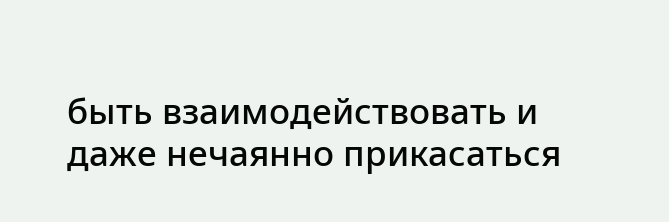быть взаимодействовать и даже нечаянно прикасаться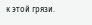к этой грязи.